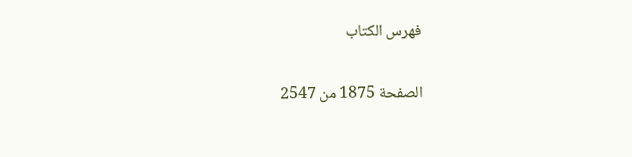فهرس الكتاب

الصفحة 1875 من 2547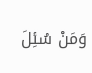وَمَنْ سُئِلَ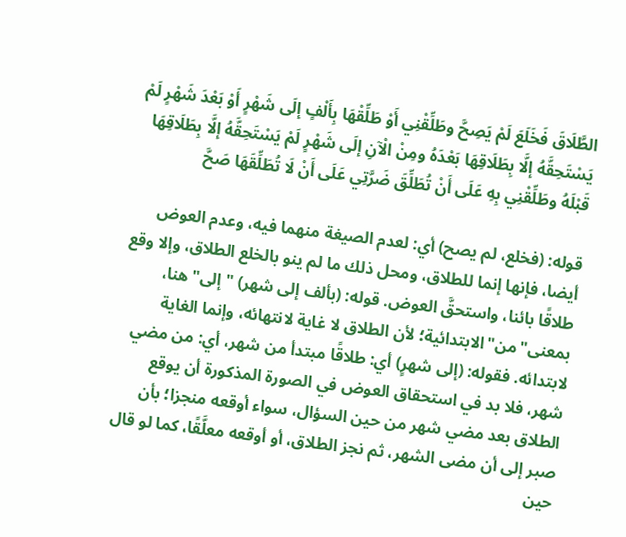الطَّلَاقَ فَخَلَعَ لَمْ يَصِحَّ وطَلِّقْنِي أَوْ طَلِّقْهَا بِأَلْفٍ إلَى شَهْرٍ أَوْ بَعْدَ شَهْرٍ لَمْ يَسْتَحِقَّهُ إلَّا بِطَلَاقِهَا بَعْدَهُ ومِنْ الْآنِ إلَى شَهْرٍ لَمْ يَسْتَحِقَّهُ إلَّا بِطَلَاقِهَا قَبْلَهُ وطَلِّقْنِي بِهِ عَلَى أَنْ تُطَلِّقَ ضَرَّتِي عَلَى أَنْ لَا تُطَلِّقَهَا صَحَّ

قوله: (فخلع، لم يصح) أي: لعدم الصيغة منهما فيه، وعدم العوض أيضا، فإنها إنما للطلاق، ومحل ذلك ما لم ينو بالخلع الطلاق، وإلا وقع طلاقًا بائنا، واستحقَّ العوض. قوله: (بألف إلى شهر) "إلى"هنا، بمعنى"من"الابتدائية؛ لأن الطلاق لا غاية لانتهائه، وإنما الغاية لابتدائه. فقوله: (إلى شهرٍ) أي: طلاقًا مبتدأ من شهر، أي: من مضي شهر، فلا بد في استحقاق العوض في الصورة المذكورة أن يوقع الطلاق بعد مضي شهر من حين السؤال، سواء أوقعه منجزا؛ بأن صبر إلى أن مضى الشهر، ثم نجز الطلاق، أو أوقعه معلَّقًا، كما لو قال حين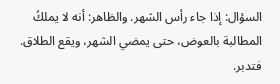السؤال: إذا جاء رأس الشهر. والظاهر: أنه لا يملكُ المطالبة بالعوض، حتى يمضي الشهر، ويقع الطلاق. فتدبر.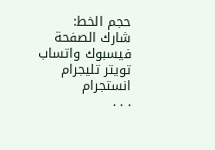حجم الخط:
شارك الصفحة
فيسبوك واتساب تويتر تليجرام انستجرام
. . .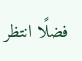فضلًا انتظر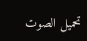تحميل الصوت